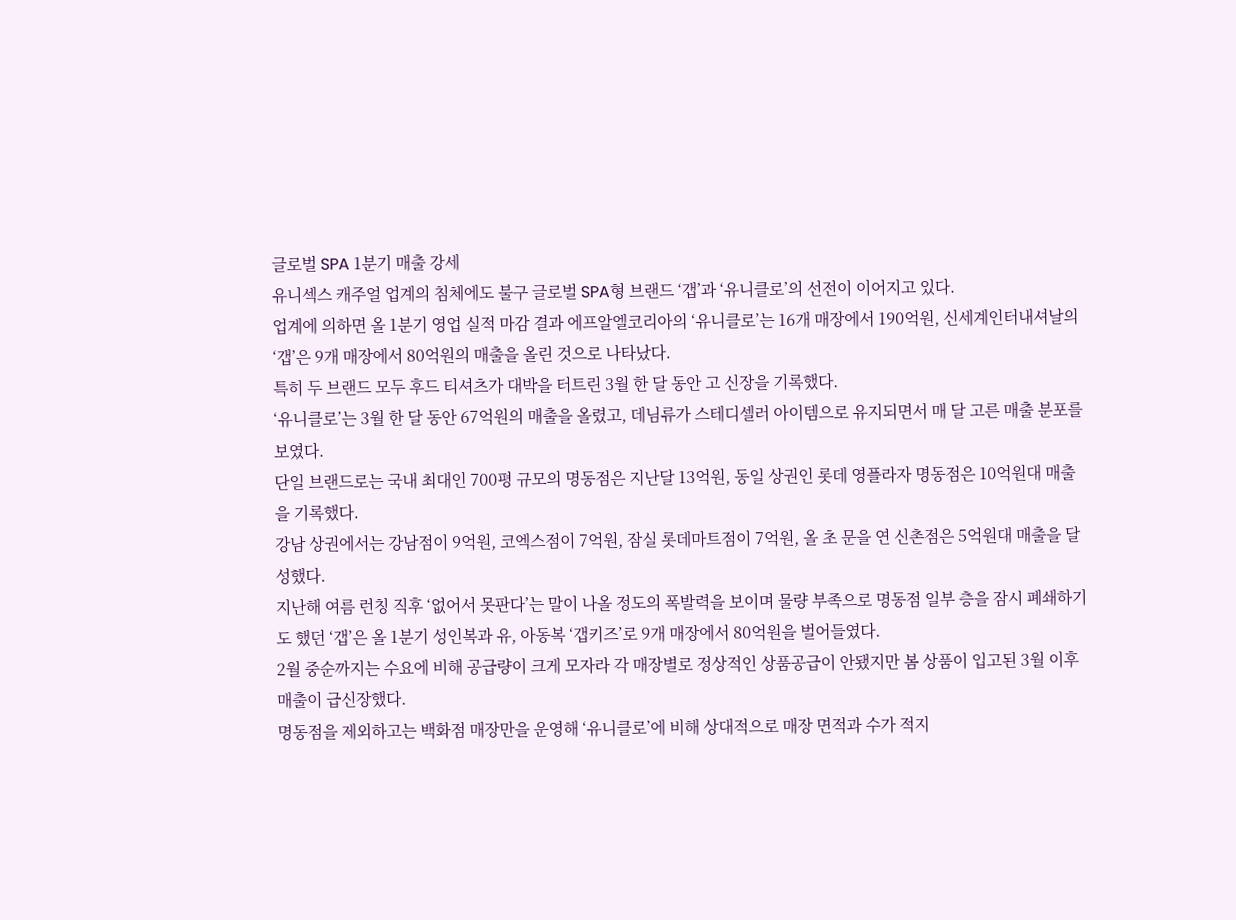글로벌 SPA 1분기 매출 강세
유니섹스 캐주얼 업계의 침체에도 불구 글로벌 SPA형 브랜드 ‘갭’과 ‘유니클로’의 선전이 이어지고 있다.
업계에 의하면 올 1분기 영업 실적 마감 결과 에프알엘코리아의 ‘유니클로’는 16개 매장에서 190억원, 신세계인터내셔날의 ‘갭’은 9개 매장에서 80억원의 매출을 올린 것으로 나타났다.
특히 두 브랜드 모두 후드 티셔츠가 대박을 터트린 3월 한 달 동안 고 신장을 기록했다.
‘유니클로’는 3월 한 달 동안 67억원의 매출을 올렸고, 데님류가 스테디셀러 아이템으로 유지되면서 매 달 고른 매출 분포를 보였다.
단일 브랜드로는 국내 최대인 700평 규모의 명동점은 지난달 13억원, 동일 상권인 롯데 영플라자 명동점은 10억원대 매출을 기록했다.
강남 상권에서는 강남점이 9억원, 코엑스점이 7억원, 잠실 롯데마트점이 7억원, 올 초 문을 연 신촌점은 5억원대 매출을 달성했다.
지난해 여름 런칭 직후 ‘없어서 못판다’는 말이 나올 정도의 폭발력을 보이며 물량 부족으로 명동점 일부 층을 잠시 폐쇄하기도 했던 ‘갭’은 올 1분기 성인복과 유, 아동복 ‘갭키즈’로 9개 매장에서 80억원을 벌어들였다.
2월 중순까지는 수요에 비해 공급량이 크게 모자라 각 매장별로 정상적인 상품공급이 안됐지만 봄 상품이 입고된 3월 이후 매출이 급신장했다.
명동점을 제외하고는 백화점 매장만을 운영해 ‘유니클로’에 비해 상대적으로 매장 면적과 수가 적지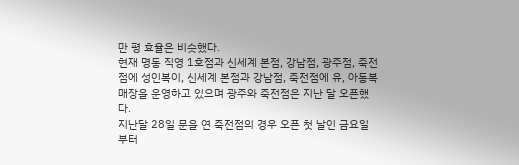만 평 효율은 비슷했다.
현재 명동 직영 1호점과 신세계 본점, 강남점, 광주점, 죽전점에 성인복이, 신세계 본점과 강남점, 죽전점에 유, 아동복 매장을 운영하고 있으며 광주와 죽전점은 지난 달 오픈했다.
지난달 28일 문을 연 죽전점의 경우 오픈 첫 날인 금요일부터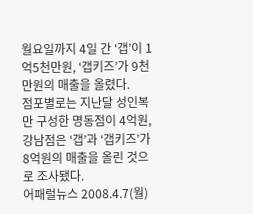월요일까지 4일 간 ‘갭’이 1억5천만원, ‘갭키즈’가 9천만원의 매출을 올렸다.
점포별로는 지난달 성인복만 구성한 명동점이 4억원, 강남점은 ‘갭’과 ‘갭키즈’가 8억원의 매출을 올린 것으로 조사됐다.
어패럴뉴스 2008.4.7(월)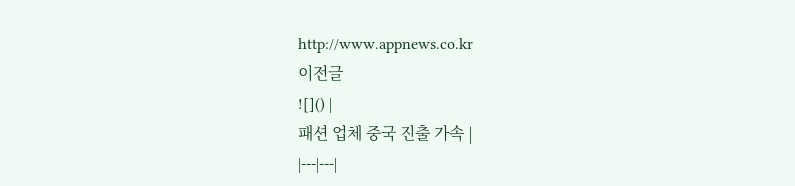http://www.appnews.co.kr
이전글
![]() |
패션 업체 중국 진출 가속 |
|---|---|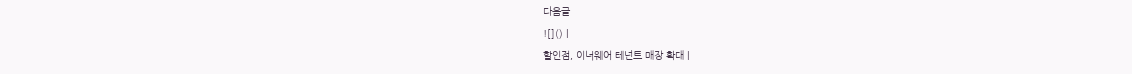다음글
![]() |
할인점, 이너웨어 테넌트 매장 확대 |